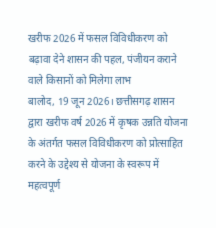खरीफ 2026 में फसल विविधीकरण को बढ़ावा देने शासन की पहल, पंजीयन कराने वाले किसानों को मिलेगा लाभ
बालोद, 19 जून 2026। छत्तीसगढ़ शासन द्वारा खरीफ वर्ष 2026 में कृषक उन्नति योजना के अंतर्गत फसल विविधीकरण को प्रोत्साहित करने के उद्देश्य से योजना के स्वरूप में महत्वपूर्ण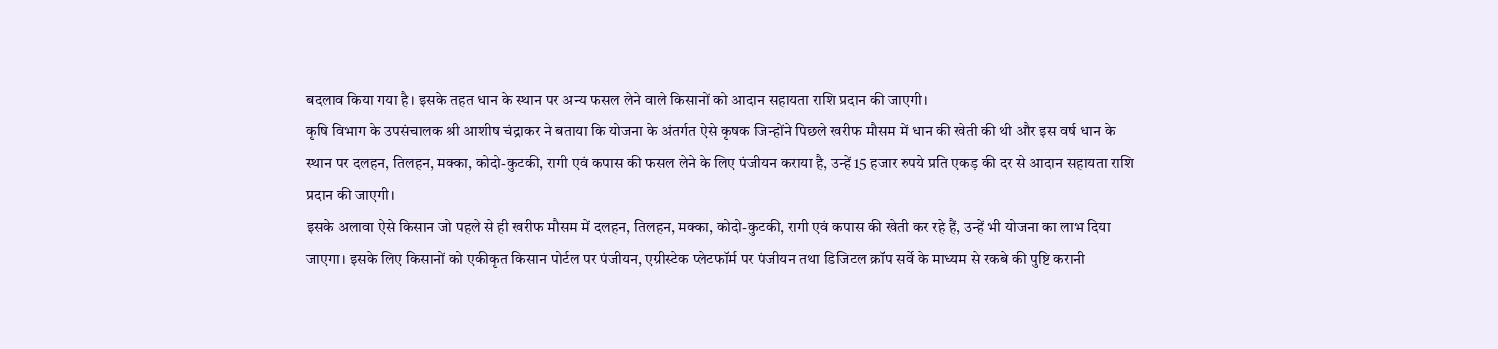बदलाव किया गया है। इसके तहत धान के स्थान पर अन्य फसल लेने वाले किसानों को आदान सहायता राशि प्रदान की जाएगी।
कृषि विभाग के उपसंचालक श्री आशीष चंद्राकर ने बताया कि योजना के अंतर्गत ऐसे कृषक जिन्होंने पिछले खरीफ मौसम में धान की खेती की थी और इस वर्ष धान के स्थान पर दलहन, तिलहन, मक्का, कोदो-कुटकी, रागी एवं कपास की फसल लेने के लिए पंजीयन कराया है, उन्हें 15 हजार रुपये प्रति एकड़ की दर से आदान सहायता राशि प्रदान की जाएगी।
इसके अलावा ऐसे किसान जो पहले से ही खरीफ मौसम में दलहन, तिलहन, मक्का, कोदो-कुटकी, रागी एवं कपास की खेती कर रहे हैं, उन्हें भी योजना का लाभ दिया जाएगा। इसके लिए किसानों को एकीकृत किसान पोर्टल पर पंजीयन, एग्रीस्टेक प्लेटफॉर्म पर पंजीयन तथा डिजिटल क्रॉप सर्वे के माध्यम से रकबे की पुष्टि करानी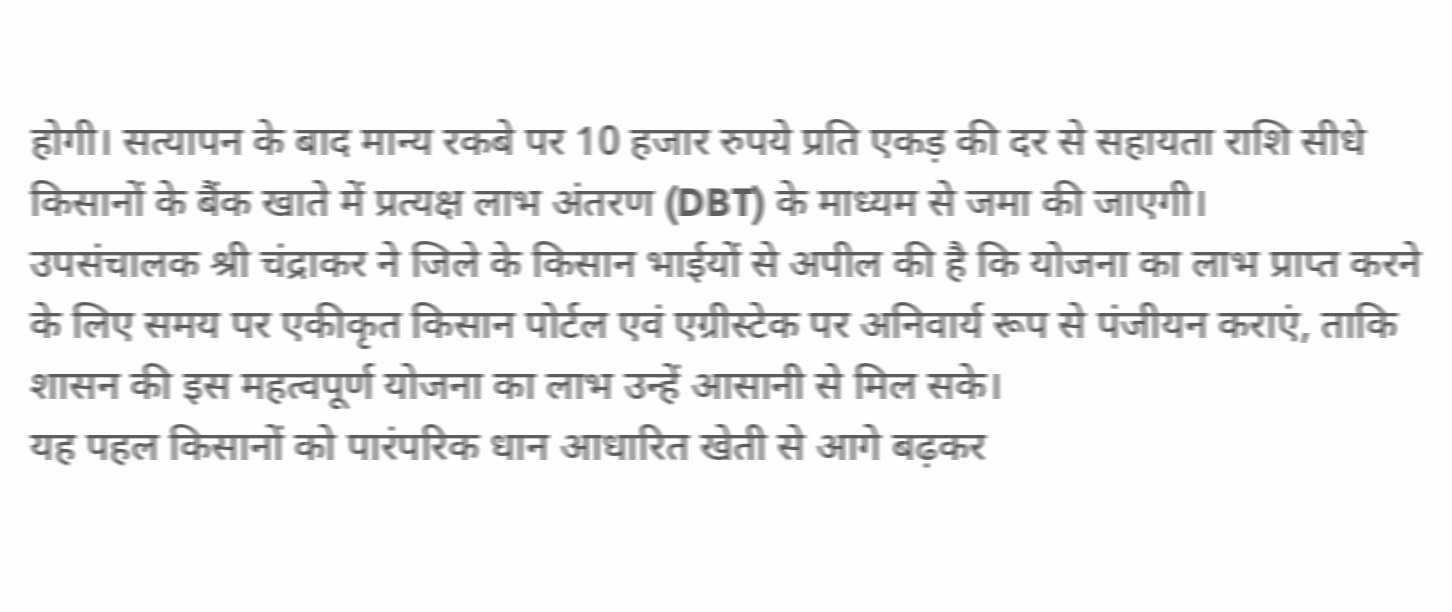होगी। सत्यापन के बाद मान्य रकबे पर 10 हजार रुपये प्रति एकड़ की दर से सहायता राशि सीधे किसानों के बैंक खाते में प्रत्यक्ष लाभ अंतरण (DBT) के माध्यम से जमा की जाएगी।
उपसंचालक श्री चंद्राकर ने जिले के किसान भाईयों से अपील की है कि योजना का लाभ प्राप्त करने के लिए समय पर एकीकृत किसान पोर्टल एवं एग्रीस्टेक पर अनिवार्य रूप से पंजीयन कराएं, ताकि शासन की इस महत्वपूर्ण योजना का लाभ उन्हें आसानी से मिल सके।
यह पहल किसानों को पारंपरिक धान आधारित खेती से आगे बढ़कर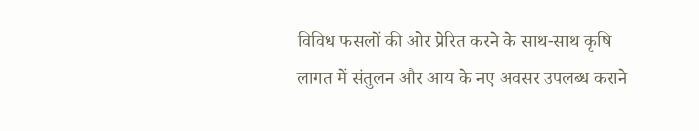विविध फसलों की ओर प्रेरित करने के साथ-साथ कृषि लागत में संतुलन और आय के नए अवसर उपलब्ध कराने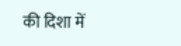की दिशा में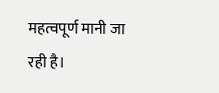महत्वपूर्ण मानी जा रही है।